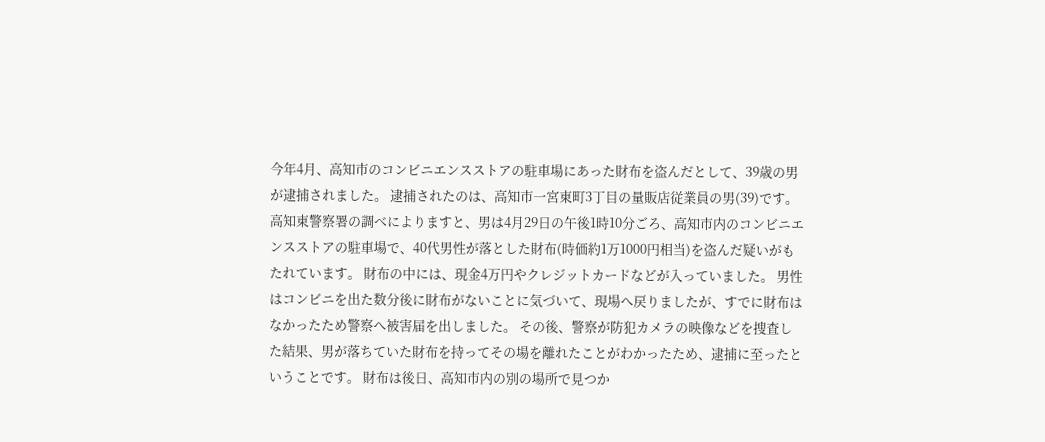今年4月、高知市のコンビニエンスストアの駐車場にあった財布を盗んだとして、39歳の男が逮捕されました。 逮捕されたのは、高知市一宮東町3丁目の量販店従業員の男(39)です。 高知東警察署の調べによりますと、男は4月29日の午後1時10分ごろ、高知市内のコンビニエンスストアの駐車場で、40代男性が落とした財布(時価約1万1000円相当)を盗んだ疑いがもたれています。 財布の中には、現金4万円やクレジットカードなどが入っていました。 男性はコンビニを出た数分後に財布がないことに気づいて、現場へ戻りましたが、すでに財布はなかったため警察へ被害届を出しました。 その後、警察が防犯カメラの映像などを捜査した結果、男が落ちていた財布を持ってその場を離れたことがわかったため、逮捕に至ったということです。 財布は後日、高知市内の別の場所で見つか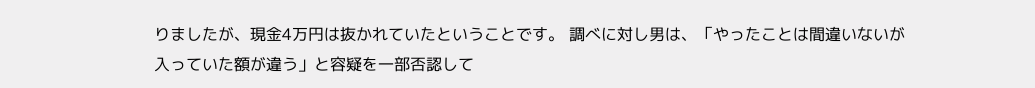りましたが、現金4万円は抜かれていたということです。 調べに対し男は、「やったことは間違いないが入っていた額が違う」と容疑を一部否認して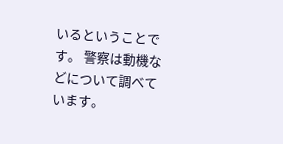いるということです。 警察は動機などについて調べています。